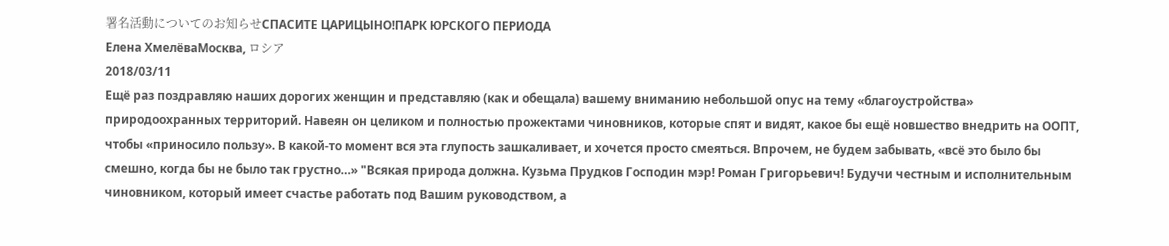署名活動についてのお知らせСПАСИТЕ ЦАРИЦЫНО!ПАРК ЮРСКОГО ПЕРИОДА
Елена ХмелёваМосква, ロシア
2018/03/11
Ещё раз поздравляю наших дорогих женщин и представляю (как и обещала) вашему вниманию небольшой опус на тему «благоустройства» природоохранных территорий. Навеян он целиком и полностью прожектами чиновников, которые спят и видят, какое бы ещё новшество внедрить на ООПТ, чтобы «приносило пользу». В какой-то момент вся эта глупость зашкаливает, и хочется просто смеяться. Впрочем, не будем забывать, «всё это было бы смешно, когда бы не было так грустно…» "Всякая природа должна. Кузьма Прудков Господин мэр! Роман Григорьевич! Будучи честным и исполнительным чиновником, который имеет счастье работать под Вашим руководством, а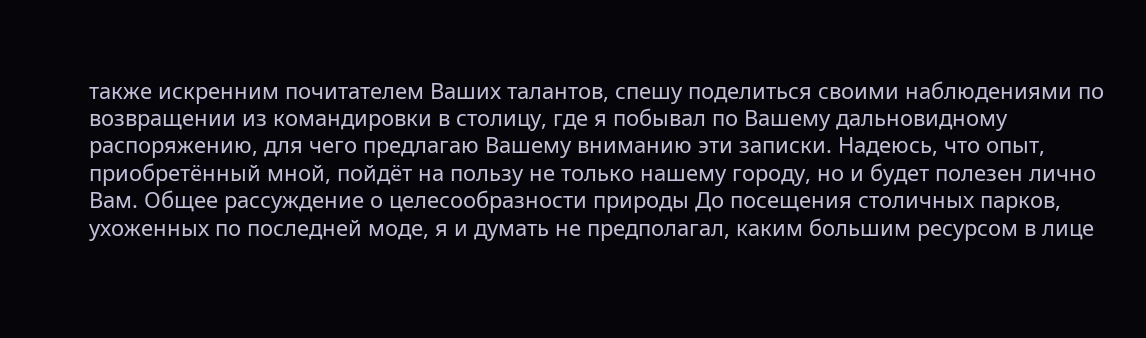также искренним почитателем Ваших талантов, спешу поделиться своими наблюдениями по возвращении из командировки в столицу, где я побывал по Вашему дальновидному распоряжению, для чего предлагаю Вашему вниманию эти записки. Надеюсь, что опыт, приобретённый мной, пойдёт на пользу не только нашему городу, но и будет полезен лично Вам. Общее рассуждение о целесообразности природы До посещения столичных парков, ухоженных по последней моде, я и думать не предполагал, каким большим ресурсом в лице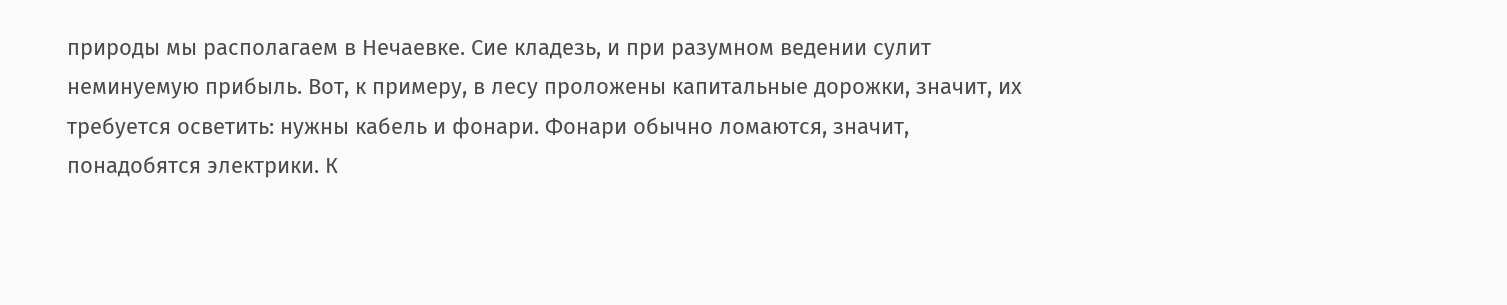природы мы располагаем в Нечаевке. Сие кладезь, и при разумном ведении сулит неминуемую прибыль. Вот, к примеру, в лесу проложены капитальные дорожки, значит, их требуется осветить: нужны кабель и фонари. Фонари обычно ломаются, значит, понадобятся электрики. К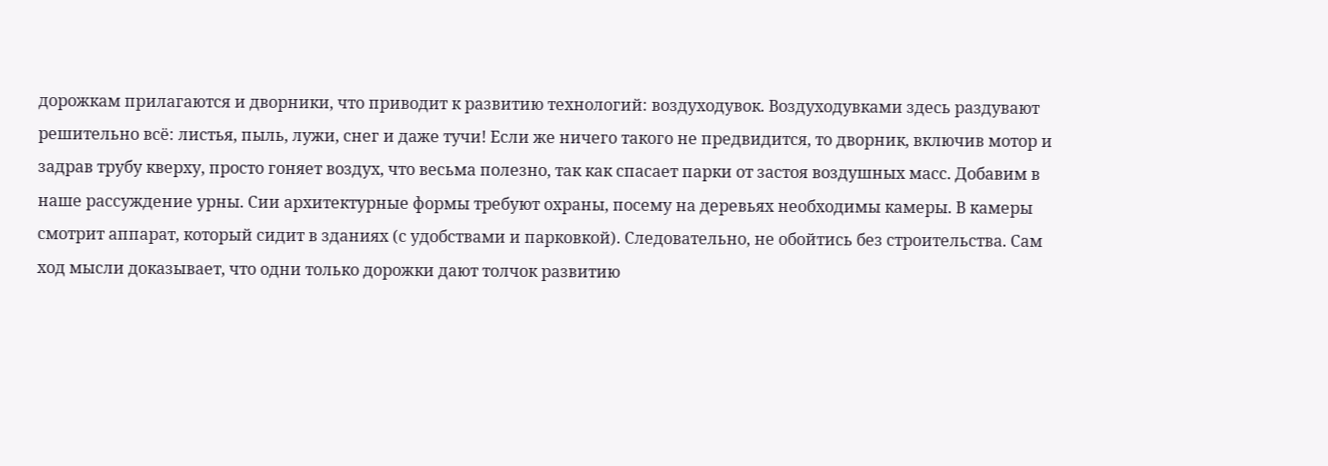дорожкам прилагаются и дворники, что приводит к развитию технологий: воздуходувок. Воздуходувками здесь раздувают решительно всё: листья, пыль, лужи, снег и даже тучи! Если же ничего такого не предвидится, то дворник, включив мотор и задрав трубу кверху, просто гоняет воздух, что весьма полезно, так как спасает парки от застоя воздушных масс. Добавим в наше рассуждение урны. Сии архитектурные формы требуют охраны, посему на деревьях необходимы камеры. В камеры смотрит аппарат, который сидит в зданиях (с удобствами и парковкой). Следовательно, не обойтись без строительства. Сам ход мысли доказывает, что одни только дорожки дают толчок развитию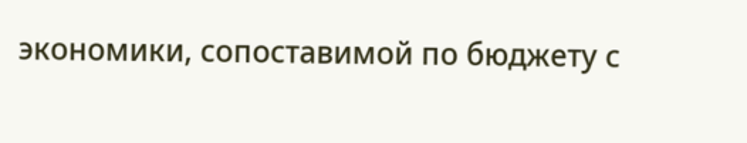экономики, сопоставимой по бюджету с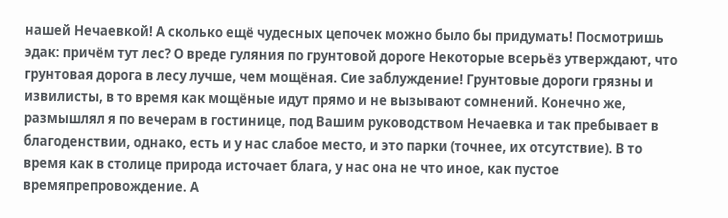нашей Нечаевкой! А сколько ещё чудесных цепочек можно было бы придумать! Посмотришь эдак: причём тут лес? О вреде гуляния по грунтовой дороге Некоторые всерьёз утверждают, что грунтовая дорога в лесу лучше, чем мощёная. Сие заблуждение! Грунтовые дороги грязны и извилисты, в то время как мощёные идут прямо и не вызывают сомнений. Конечно же, размышлял я по вечерам в гостинице, под Вашим руководством Нечаевка и так пребывает в благоденствии, однако, есть и у нас слабое место, и это парки (точнее, их отсутствие). В то время как в столице природа источает блага, у нас она не что иное, как пустое времяпрепровождение. А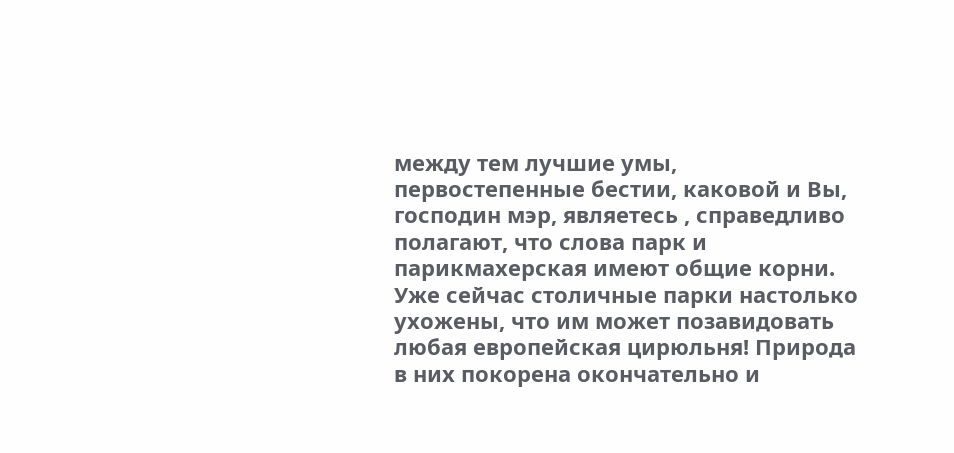между тем лучшие умы, первостепенные бестии, каковой и Вы, господин мэр, являетесь , справедливо полагают, что слова парк и парикмахерская имеют общие корни. Уже сейчас столичные парки настолько ухожены, что им может позавидовать любая европейская цирюльня! Природа в них покорена окончательно и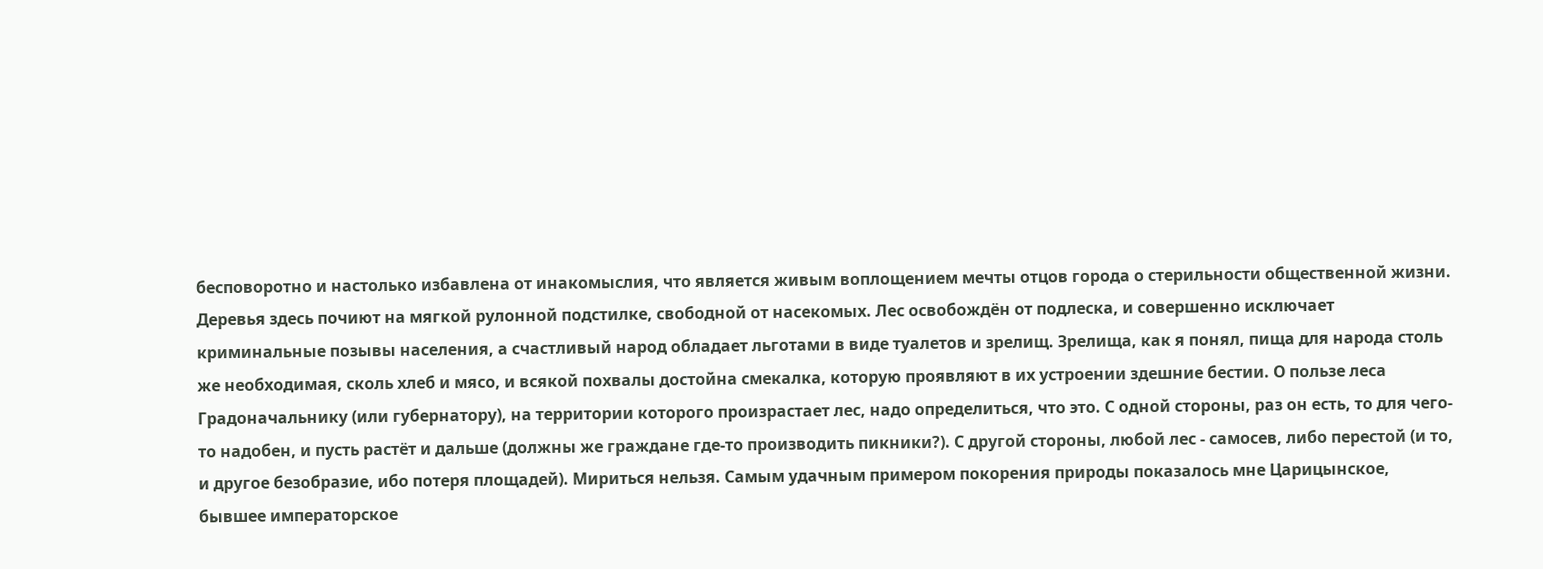бесповоротно и настолько избавлена от инакомыслия, что является живым воплощением мечты отцов города о стерильности общественной жизни. Деревья здесь почиют на мягкой рулонной подстилке, свободной от насекомых. Лес освобождён от подлеска, и совершенно исключает криминальные позывы населения, а счастливый народ обладает льготами в виде туалетов и зрелищ. Зрелища, как я понял, пища для народа столь же необходимая, сколь хлеб и мясо, и всякой похвалы достойна смекалка, которую проявляют в их устроении здешние бестии. О пользе леса Градоначальнику (или губернатору), на территории которого произрастает лес, надо определиться, что это. С одной стороны, раз он есть, то для чего-то надобен, и пусть растёт и дальше (должны же граждане где-то производить пикники?). С другой стороны, любой лес - самосев, либо перестой (и то, и другое безобразие, ибо потеря площадей). Мириться нельзя. Самым удачным примером покорения природы показалось мне Царицынское, бывшее императорское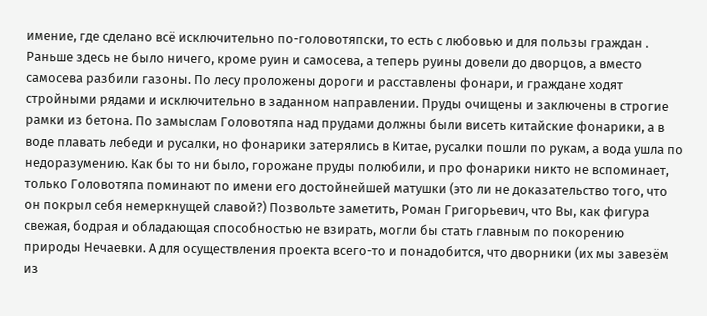имение, где сделано всё исключительно по-головотяпски, то есть с любовью и для пользы граждан . Раньше здесь не было ничего, кроме руин и самосева, а теперь руины довели до дворцов, а вместо самосева разбили газоны. По лесу проложены дороги и расставлены фонари, и граждане ходят стройными рядами и исключительно в заданном направлении. Пруды очищены и заключены в строгие рамки из бетона. По замыслам Головотяпа над прудами должны были висеть китайские фонарики, а в воде плавать лебеди и русалки, но фонарики затерялись в Китае, русалки пошли по рукам, а вода ушла по недоразумению. Как бы то ни было, горожане пруды полюбили, и про фонарики никто не вспоминает, только Головотяпа поминают по имени его достойнейшей матушки (это ли не доказательство того, что он покрыл себя немеркнущей славой?) Позвольте заметить, Роман Григорьевич, что Вы, как фигура свежая, бодрая и обладающая способностью не взирать, могли бы стать главным по покорению природы Нечаевки. А для осуществления проекта всего-то и понадобится, что дворники (их мы завезём из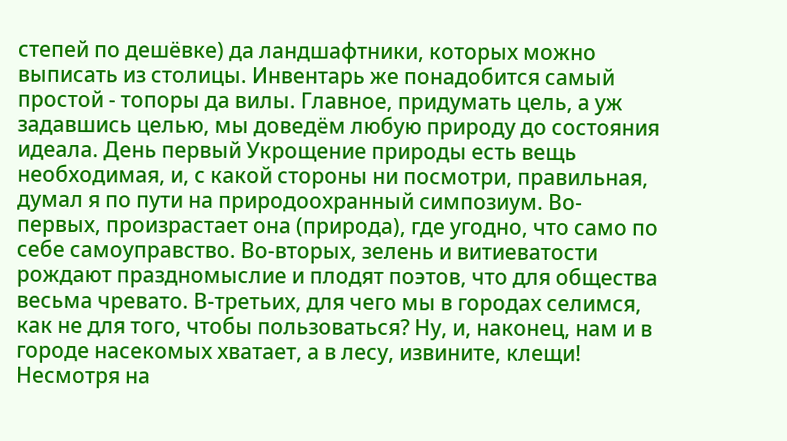степей по дешёвке) да ландшафтники, которых можно выписать из столицы. Инвентарь же понадобится самый простой - топоры да вилы. Главное, придумать цель, а уж задавшись целью, мы доведём любую природу до состояния идеала. День первый Укрощение природы есть вещь необходимая, и, с какой стороны ни посмотри, правильная, думал я по пути на природоохранный симпозиум. Во-первых, произрастает она (природа), где угодно, что само по себе самоуправство. Во-вторых, зелень и витиеватости рождают праздномыслие и плодят поэтов, что для общества весьма чревато. В-третьих, для чего мы в городах селимся, как не для того, чтобы пользоваться? Ну, и, наконец, нам и в городе насекомых хватает, а в лесу, извините, клещи! Несмотря на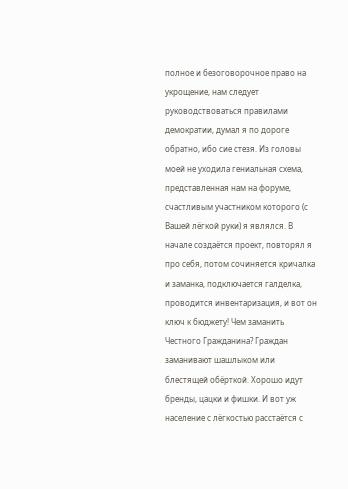полное и безоговорочное право на укрощение, нам следует руководствоваться правилами демократии, думал я по дороге обратно, ибо сие стезя. Из головы моей не уходила гениальная схема, представленная нам на форуме, счастливым участником которого (с Вашей лёгкой руки) я являлся. В начале создаётся проект, повторял я про себя, потом сочиняется кричалка и заманка, подключается галделка, проводится инвентаризация, и вот он ключ к бюджету! Чем заманить Честного Гражданина? Граждан заманивают шашлыком или блестящей обёрткой. Хорошо идут бренды, цацки и фишки. И вот уж население с лёгкостью расстаётся с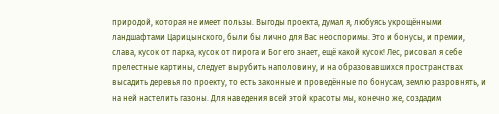природой, которая не имеет пользы. Выгоды проекта, думал я, любуясь укрощёнными ландшафтами Царицынского, были бы лично для Вас неоспоримы. Это и бонусы, и премии, слава, кусок от парка, кусок от пирога и Бог его знает, ещё какой кусок! Лес, рисовал я себе прелестные картины, следует вырубить наполовину, и на образовавшихся пространствах высадить деревья по проекту, то есть законные и проведённые по бонусам, землю разровнять, и на ней настелить газоны. Для наведения всей этой красоты мы, конечно же, создадим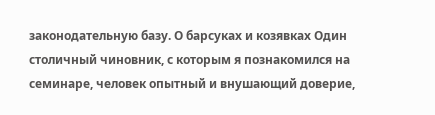законодательную базу. О барсуках и козявках Один столичный чиновник, с которым я познакомился на семинаре, человек опытный и внушающий доверие,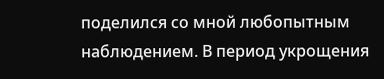поделился со мной любопытным наблюдением. В период укрощения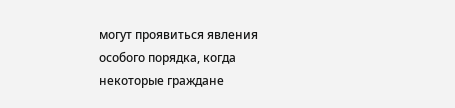могут проявиться явления особого порядка, когда некоторые граждане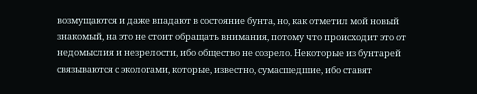возмущаются и даже впадают в состояние бунта, но, как отметил мой новый знакомый, на это не стоит обращать внимания, потому что происходит это от недомыслия и незрелости, ибо общество не созрело. Некоторые из бунтарей связываются с экологами, которые, известно, сумасшедшие, ибо ставят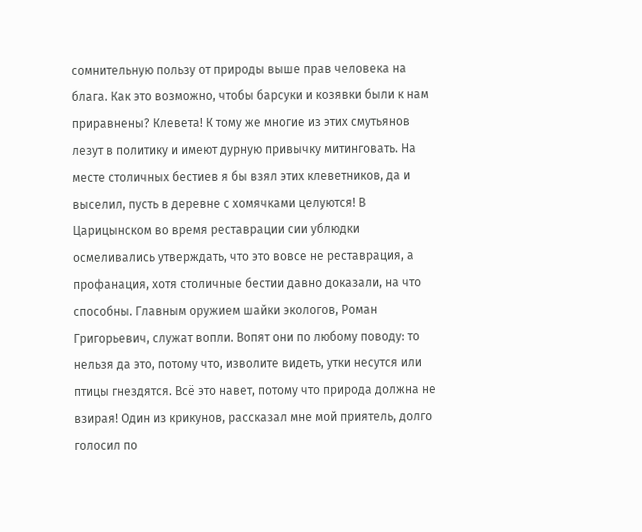сомнительную пользу от природы выше прав человека на блага. Как это возможно, чтобы барсуки и козявки были к нам приравнены? Клевета! К тому же многие из этих смутьянов лезут в политику и имеют дурную привычку митинговать. На месте столичных бестиев я бы взял этих клеветников, да и выселил, пусть в деревне с хомячками целуются! В Царицынском во время реставрации сии ублюдки осмеливались утверждать, что это вовсе не реставрация, а профанация, хотя столичные бестии давно доказали, на что способны. Главным оружием шайки экологов, Роман Григорьевич, служат вопли. Вопят они по любому поводу: то нельзя да это, потому что, изволите видеть, утки несутся или птицы гнездятся. Всё это навет, потому что природа должна не взирая! Один из крикунов, рассказал мне мой приятель, долго голосил по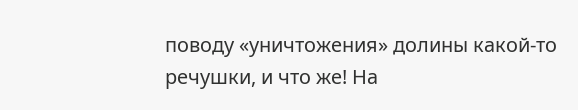поводу «уничтожения» долины какой-то речушки, и что же! На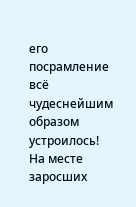его посрамление всё чудеснейшим образом устроилось! На месте заросших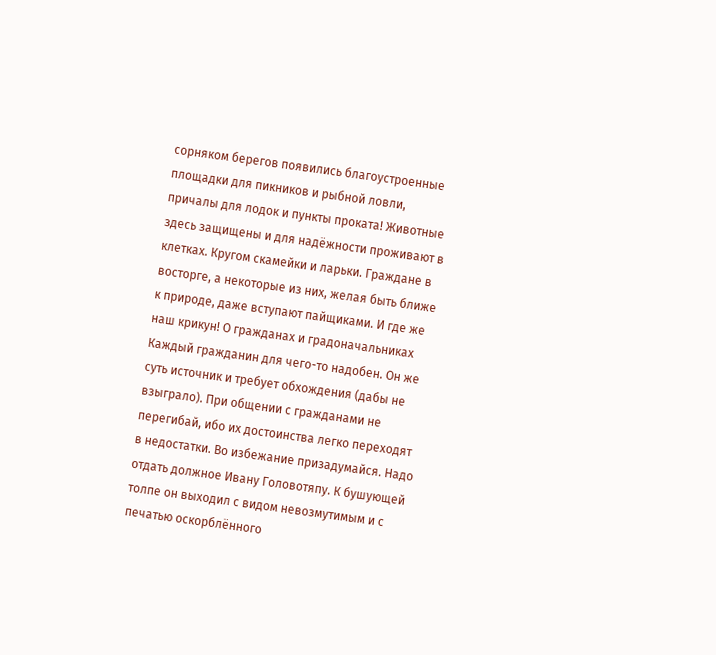сорняком берегов появились благоустроенные площадки для пикников и рыбной ловли, причалы для лодок и пункты проката! Животные здесь защищены и для надёжности проживают в клетках. Кругом скамейки и ларьки. Граждане в восторге, а некоторые из них, желая быть ближе к природе, даже вступают пайщиками. И где же наш крикун! О гражданах и градоначальниках Каждый гражданин для чего-то надобен. Он же суть источник и требует обхождения (дабы не взыграло). При общении с гражданами не перегибай, ибо их достоинства легко переходят в недостатки. Во избежание призадумайся. Надо отдать должное Ивану Головотяпу. К бушующей толпе он выходил с видом невозмутимым и с печатью оскорблённого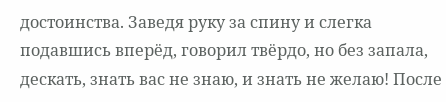достоинства. Заведя руку за спину и слегка подавшись вперёд, говорил твёрдо, но без запала, дескать, знать вас не знаю, и знать не желаю! После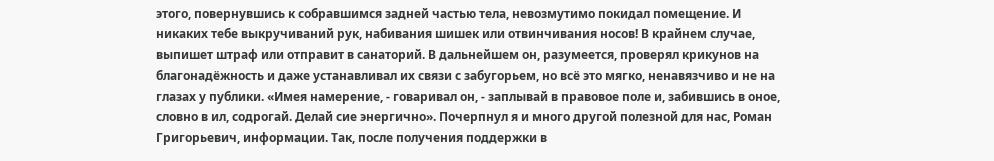этого, повернувшись к собравшимся задней частью тела, невозмутимо покидал помещение. И никаких тебе выкручиваний рук, набивания шишек или отвинчивания носов! В крайнем случае, выпишет штраф или отправит в санаторий. В дальнейшем он, разумеется, проверял крикунов на благонадёжность и даже устанавливал их связи с забугорьем, но всё это мягко, ненавязчиво и не на глазах у публики. «Имея намерение, - говаривал он, - заплывай в правовое поле и, забившись в оное, словно в ил, содрогай. Делай сие энергично». Почерпнул я и много другой полезной для нас, Роман Григорьевич, информации. Так, после получения поддержки в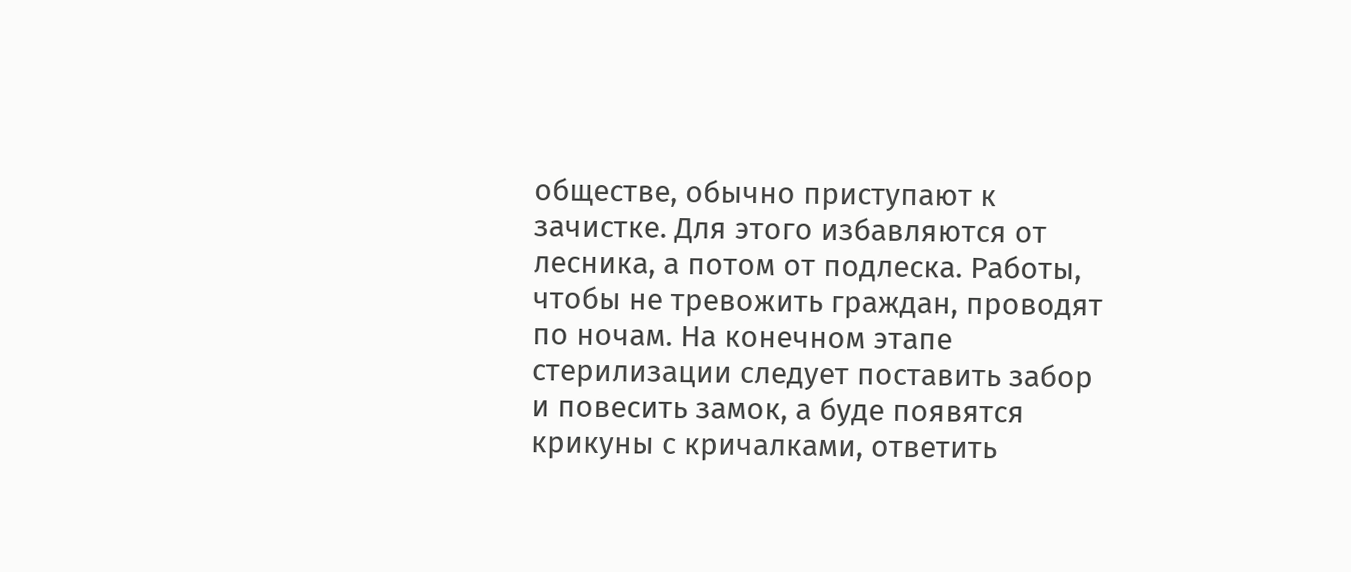обществе, обычно приступают к зачистке. Для этого избавляются от лесника, а потом от подлеска. Работы, чтобы не тревожить граждан, проводят по ночам. На конечном этапе стерилизации следует поставить забор и повесить замок, а буде появятся крикуны с кричалками, ответить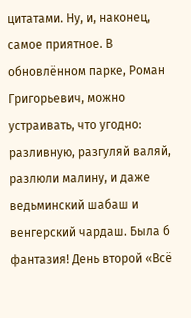цитатами. Ну, и, наконец, самое приятное. В обновлённом парке, Роман Григорьевич, можно устраивать, что угодно: разливную, разгуляй валяй, разлюли малину, и даже ведьминский шабаш и венгерский чардаш. Была б фантазия! День второй «Всё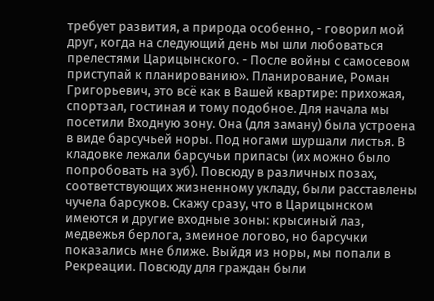требует развития, а природа особенно, - говорил мой друг, когда на следующий день мы шли любоваться прелестями Царицынского. - После войны с самосевом приступай к планированию». Планирование, Роман Григорьевич, это всё как в Вашей квартире: прихожая, спортзал, гостиная и тому подобное. Для начала мы посетили Входную зону. Она (для заману) была устроена в виде барсучьей норы. Под ногами шуршали листья. В кладовке лежали барсучьи припасы (их можно было попробовать на зуб). Повсюду в различных позах, соответствующих жизненному укладу, были расставлены чучела барсуков. Скажу сразу, что в Царицынском имеются и другие входные зоны: крысиный лаз, медвежья берлога, змеиное логово, но барсучки показались мне ближе. Выйдя из норы, мы попали в Рекреации. Повсюду для граждан были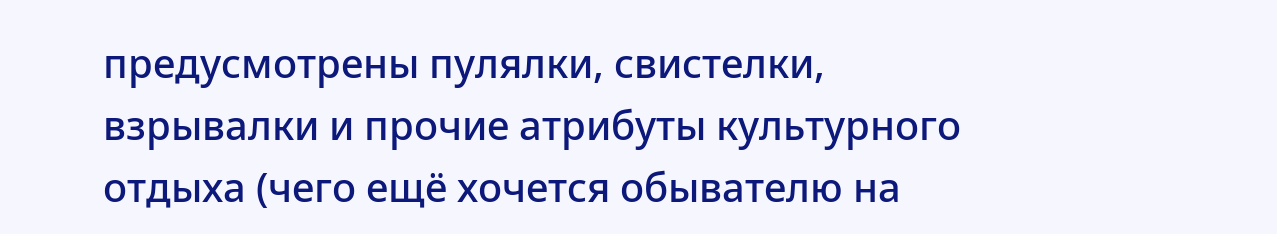предусмотрены пулялки, свистелки, взрывалки и прочие атрибуты культурного отдыха (чего ещё хочется обывателю на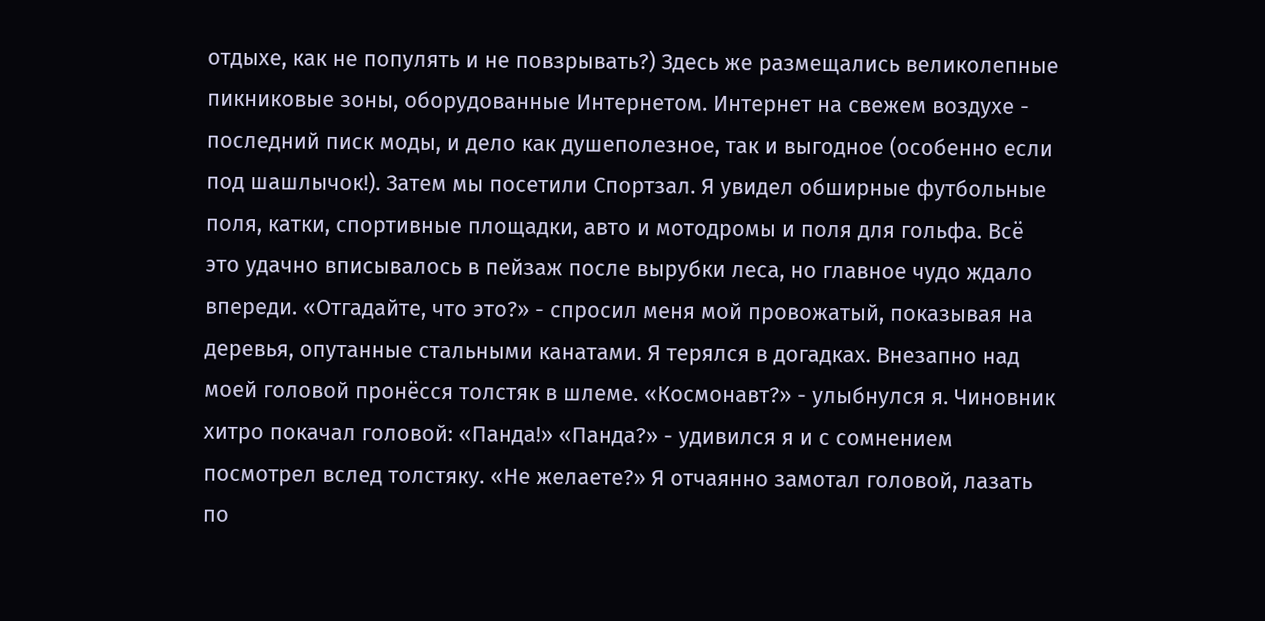отдыхе, как не популять и не повзрывать?) Здесь же размещались великолепные пикниковые зоны, оборудованные Интернетом. Интернет на свежем воздухе - последний писк моды, и дело как душеполезное, так и выгодное (особенно если под шашлычок!). Затем мы посетили Спортзал. Я увидел обширные футбольные поля, катки, спортивные площадки, авто и мотодромы и поля для гольфа. Всё это удачно вписывалось в пейзаж после вырубки леса, но главное чудо ждало впереди. «Отгадайте, что это?» - спросил меня мой провожатый, показывая на деревья, опутанные стальными канатами. Я терялся в догадках. Внезапно над моей головой пронёсся толстяк в шлеме. «Космонавт?» - улыбнулся я. Чиновник хитро покачал головой: «Панда!» «Панда?» - удивился я и с сомнением посмотрел вслед толстяку. «Не желаете?» Я отчаянно замотал головой, лазать по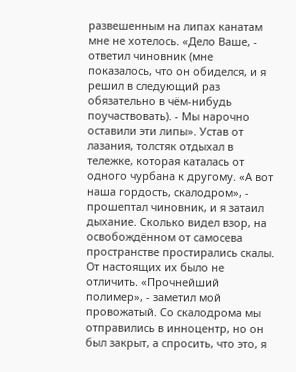развешенным на липах канатам мне не хотелось. «Дело Ваше, - ответил чиновник (мне показалось, что он обиделся, и я решил в следующий раз обязательно в чём-нибудь поучаствовать). - Мы нарочно оставили эти липы». Устав от лазания, толстяк отдыхал в тележке, которая каталась от одного чурбана к другому. «А вот наша гордость, скалодром», - прошептал чиновник, и я затаил дыхание. Сколько видел взор, на освобождённом от самосева пространстве простирались скалы. От настоящих их было не отличить. «Прочнейший полимер», - заметил мой провожатый. Со скалодрома мы отправились в инноцентр, но он был закрыт, а спросить, что это, я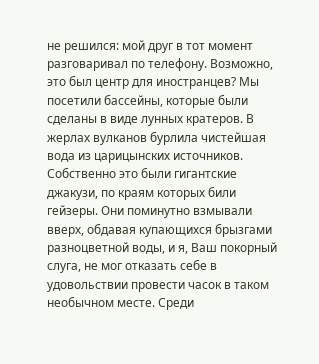не решился: мой друг в тот момент разговаривал по телефону. Возможно, это был центр для иностранцев? Мы посетили бассейны, которые были сделаны в виде лунных кратеров. В жерлах вулканов бурлила чистейшая вода из царицынских источников. Собственно это были гигантские джакузи, по краям которых били гейзеры. Они поминутно взмывали вверх, обдавая купающихся брызгами разноцветной воды, и я, Ваш покорный слуга, не мог отказать себе в удовольствии провести часок в таком необычном месте. Среди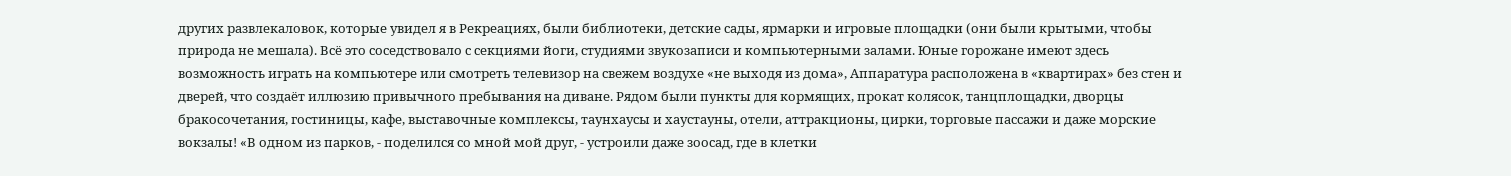других развлекаловок, которые увидел я в Рекреациях, были библиотеки, детские сады, ярмарки и игровые площадки (они были крытыми, чтобы природа не мешала). Всё это соседствовало с секциями йоги, студиями звукозаписи и компьютерными залами. Юные горожане имеют здесь возможность играть на компьютере или смотреть телевизор на свежем воздухе «не выходя из дома», Аппаратура расположена в «квартирах» без стен и дверей, что создаёт иллюзию привычного пребывания на диване. Рядом были пункты для кормящих, прокат колясок, танцплощадки, дворцы бракосочетания, гостиницы, кафе, выставочные комплексы, таунхаусы и хаустауны, отели, аттракционы, цирки, торговые пассажи и даже морские вокзалы! «В одном из парков, - поделился со мной мой друг, - устроили даже зоосад, где в клетки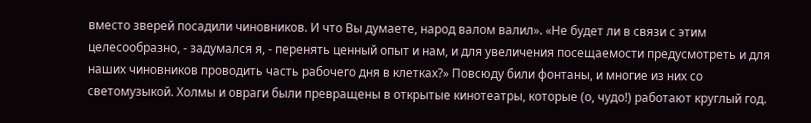вместо зверей посадили чиновников. И что Вы думаете, народ валом валил». «Не будет ли в связи с этим целесообразно, - задумался я, - перенять ценный опыт и нам, и для увеличения посещаемости предусмотреть и для наших чиновников проводить часть рабочего дня в клетках?» Повсюду били фонтаны, и многие из них со светомузыкой. Холмы и овраги были превращены в открытые кинотеатры, которые (о, чудо!) работают круглый год.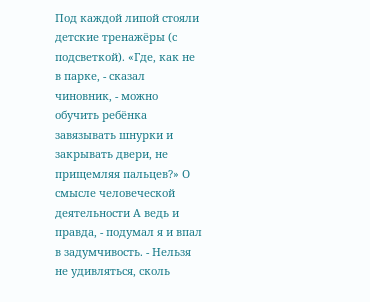Под каждой липой стояли детские тренажёры (с подсветкой). «Где, как не в парке, - сказал чиновник, - можно обучить ребёнка завязывать шнурки и закрывать двери, не прищемляя пальцев?» О смысле человеческой деятельности А ведь и правда, - подумал я и впал в задумчивость. - Нельзя не удивляться, сколь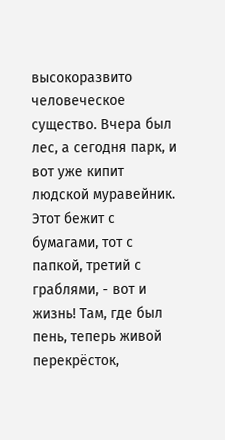высокоразвито человеческое существо. Вчера был лес, а сегодня парк, и вот уже кипит людской муравейник. Этот бежит с бумагами, тот с папкой, третий с граблями, - вот и жизнь! Там, где был пень, теперь живой перекрёсток,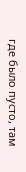где было пусто, там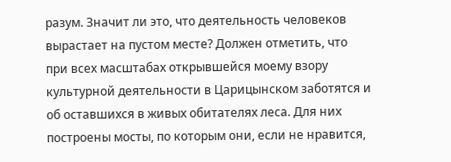разум. Значит ли это, что деятельность человеков вырастает на пустом месте? Должен отметить, что при всех масштабах открывшейся моему взору культурной деятельности в Царицынском заботятся и об оставшихся в живых обитателях леса. Для них построены мосты, по которым они, если не нравится,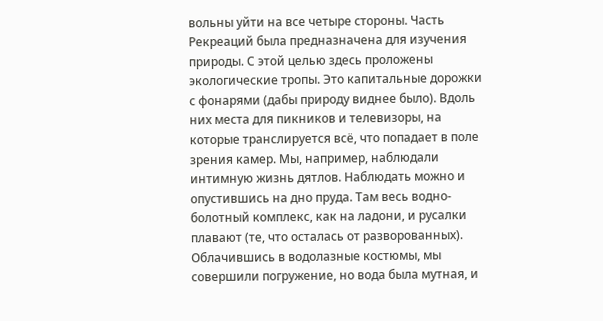вольны уйти на все четыре стороны. Часть Рекреаций была предназначена для изучения природы. С этой целью здесь проложены экологические тропы. Это капитальные дорожки с фонарями (дабы природу виднее было). Вдоль них места для пикников и телевизоры, на которые транслируется всё, что попадает в поле зрения камер. Мы, например, наблюдали интимную жизнь дятлов. Наблюдать можно и опустившись на дно пруда. Там весь водно-болотный комплекс, как на ладони, и русалки плавают (те, что осталась от разворованных). Облачившись в водолазные костюмы, мы совершили погружение, но вода была мутная, и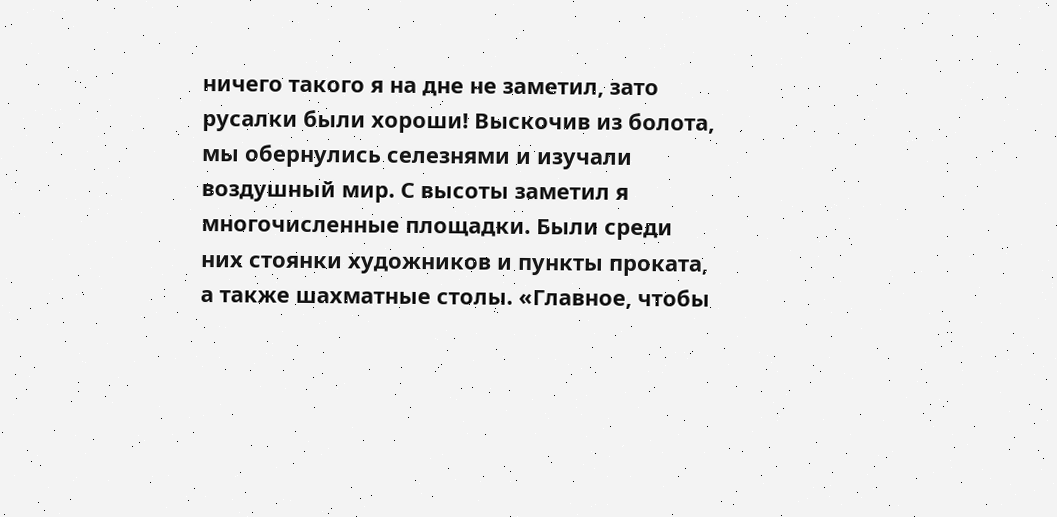ничего такого я на дне не заметил, зато русалки были хороши! Выскочив из болота, мы обернулись селезнями и изучали воздушный мир. С высоты заметил я многочисленные площадки. Были среди них стоянки художников и пункты проката, а также шахматные столы. «Главное, чтобы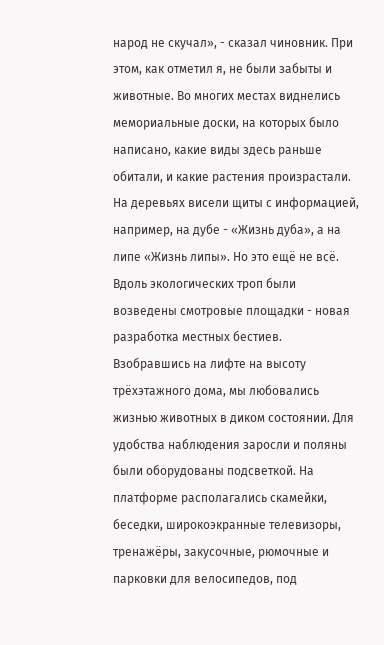народ не скучал», - сказал чиновник. При этом, как отметил я, не были забыты и животные. Во многих местах виднелись мемориальные доски, на которых было написано, какие виды здесь раньше обитали, и какие растения произрастали. На деревьях висели щиты с информацией, например, на дубе - «Жизнь дуба», а на липе «Жизнь липы». Но это ещё не всё. Вдоль экологических троп были возведены смотровые площадки - новая разработка местных бестиев. Взобравшись на лифте на высоту трёхэтажного дома, мы любовались жизнью животных в диком состоянии. Для удобства наблюдения заросли и поляны были оборудованы подсветкой. На платформе располагались скамейки, беседки, широкоэкранные телевизоры, тренажёры, закусочные, рюмочные и парковки для велосипедов, под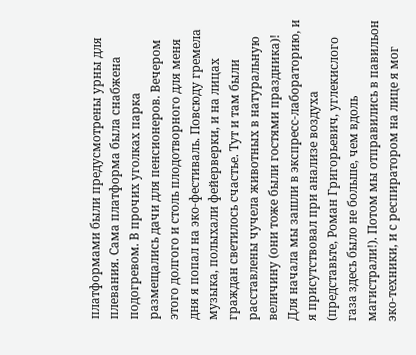платформами были предусмотрены урны для плевания. Сама платформа была снабжена подогревом. В прочих уголках парка размещались дачи для пенсионеров. Вечером этого долгого и столь плодотворного для меня дня я попал на эко-фестиваль. Повсюду гремела музыка, полыхали фейерверки, и на лицах граждан светилось счастье. Тут и там были расставлены чучела животных в натуральную величину (они тоже были гостями праздника)! Для начала мы зашли в экспресс-лабораторию, и я присутствовал при анализе воздуха (представьте, Роман Григорьевич, углекислого газа здесь было не больше, чем вдоль магистрали!). Потом мы отправились в павильон эко-техники, и с респиратором на лице я мог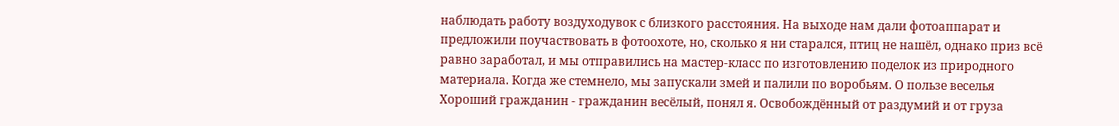наблюдать работу воздуходувок с близкого расстояния. На выходе нам дали фотоаппарат и предложили поучаствовать в фотоохоте, но, сколько я ни старался, птиц не нашёл, однако приз всё равно заработал, и мы отправились на мастер-класс по изготовлению поделок из природного материала. Когда же стемнело, мы запускали змей и палили по воробьям. О пользе веселья Хороший гражданин - гражданин весёлый, понял я. Освобождённый от раздумий и от груза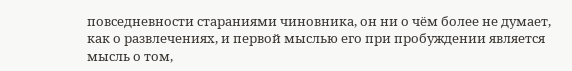повседневности стараниями чиновника, он ни о чём более не думает, как о развлечениях, и первой мыслью его при пробуждении является мысль о том,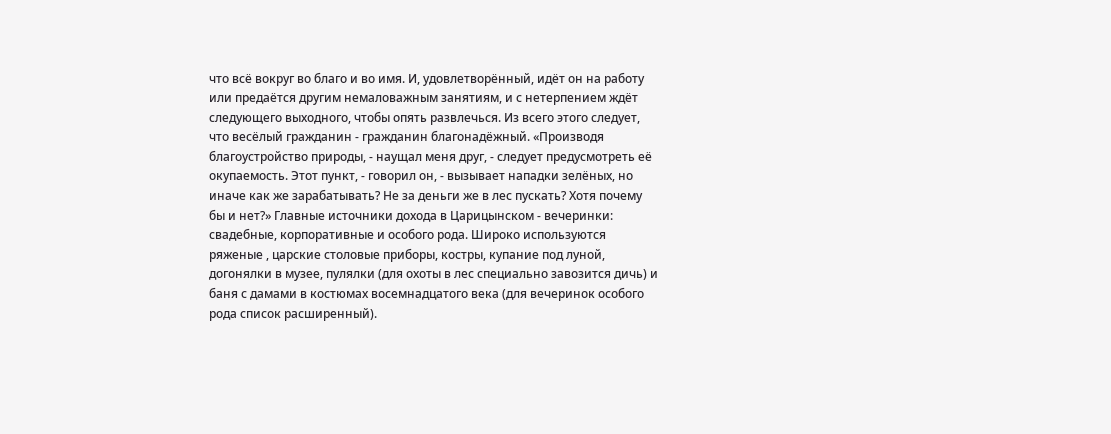что всё вокруг во благо и во имя. И, удовлетворённый, идёт он на работу или предаётся другим немаловажным занятиям, и с нетерпением ждёт следующего выходного, чтобы опять развлечься. Из всего этого следует, что весёлый гражданин - гражданин благонадёжный. «Производя благоустройство природы, - наущал меня друг, - следует предусмотреть её окупаемость. Этот пункт, - говорил он, - вызывает нападки зелёных, но иначе как же зарабатывать? Не за деньги же в лес пускать? Хотя почему бы и нет?» Главные источники дохода в Царицынском - вечеринки: свадебные, корпоративные и особого рода. Широко используются ряженые , царские столовые приборы, костры, купание под луной, догонялки в музее, пулялки (для охоты в лес специально завозится дичь) и баня с дамами в костюмах восемнадцатого века (для вечеринок особого рода список расширенный).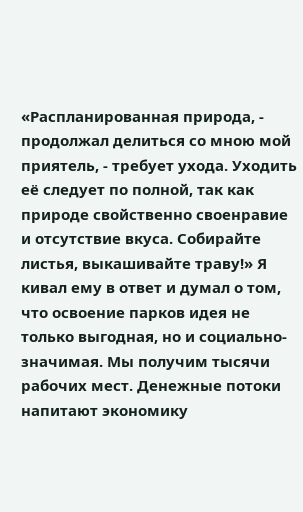«Распланированная природа, - продолжал делиться со мною мой приятель, - требует ухода. Уходить её следует по полной, так как природе свойственно своенравие и отсутствие вкуса. Собирайте листья, выкашивайте траву!» Я кивал ему в ответ и думал о том, что освоение парков идея не только выгодная, но и социально-значимая. Мы получим тысячи рабочих мест. Денежные потоки напитают экономику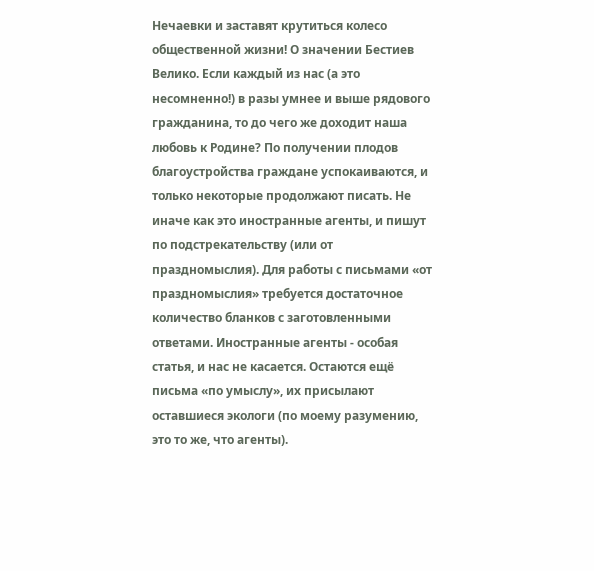Нечаевки и заставят крутиться колесо общественной жизни! О значении Бестиев Велико. Если каждый из нас (а это несомненно!) в разы умнее и выше рядового гражданина, то до чего же доходит наша любовь к Родине? По получении плодов благоустройства граждане успокаиваются, и только некоторые продолжают писать. Не иначе как это иностранные агенты, и пишут по подстрекательству (или от праздномыслия). Для работы с письмами «от праздномыслия» требуется достаточное количество бланков с заготовленными ответами. Иностранные агенты - особая статья, и нас не касается. Остаются ещё письма «по умыслу», их присылают оставшиеся экологи (по моему разумению, это то же, что агенты).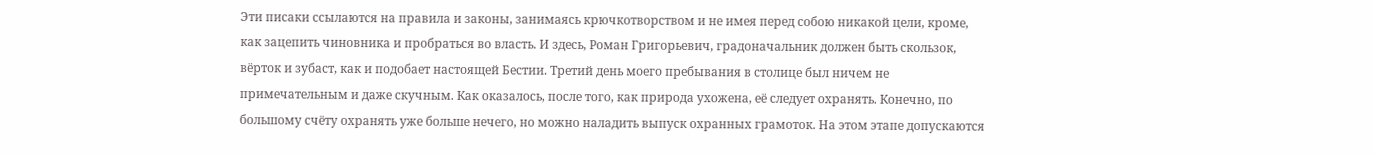Эти писаки ссылаются на правила и законы, занимаясь крючкотворством и не имея перед собою никакой цели, кроме, как зацепить чиновника и пробраться во власть. И здесь, Роман Григорьевич, градоначальник должен быть скользок, вёрток и зубаст, как и подобает настоящей Бестии. Третий день моего пребывания в столице был ничем не примечательным и даже скучным. Как оказалось, после того, как природа ухожена, её следует охранять. Конечно, по большому счёту охранять уже больше нечего, но можно наладить выпуск охранных грамоток. На этом этапе допускаются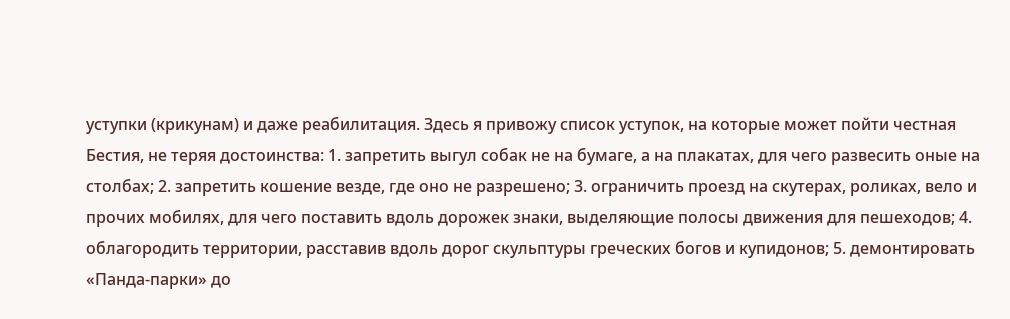уступки (крикунам) и даже реабилитация. Здесь я привожу список уступок, на которые может пойти честная Бестия, не теряя достоинства: 1. запретить выгул собак не на бумаге, а на плакатах, для чего развесить оные на столбах; 2. запретить кошение везде, где оно не разрешено; 3. ограничить проезд на скутерах, роликах, вело и прочих мобилях, для чего поставить вдоль дорожек знаки, выделяющие полосы движения для пешеходов; 4. облагородить территории, расставив вдоль дорог скульптуры греческих богов и купидонов; 5. демонтировать «Панда-парки» до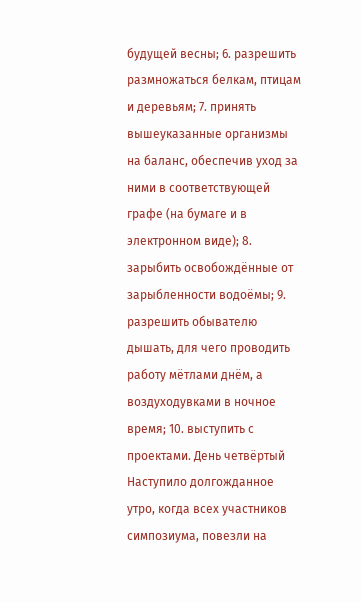будущей весны; 6. разрешить размножаться белкам, птицам и деревьям; 7. принять вышеуказанные организмы на баланс, обеспечив уход за ними в соответствующей графе (на бумаге и в электронном виде); 8. зарыбить освобождённые от зарыбленности водоёмы; 9. разрешить обывателю дышать, для чего проводить работу мётлами днём, а воздуходувками в ночное время; 10. выступить с проектами. День четвёртый Наступило долгожданное утро, когда всех участников симпозиума, повезли на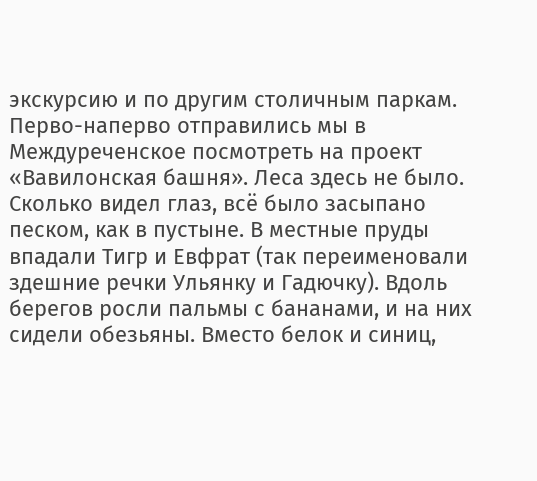экскурсию и по другим столичным паркам. Перво-наперво отправились мы в Междуреченское посмотреть на проект «Вавилонская башня». Леса здесь не было. Сколько видел глаз, всё было засыпано песком, как в пустыне. В местные пруды впадали Тигр и Евфрат (так переименовали здешние речки Ульянку и Гадючку). Вдоль берегов росли пальмы с бананами, и на них сидели обезьяны. Вместо белок и синиц,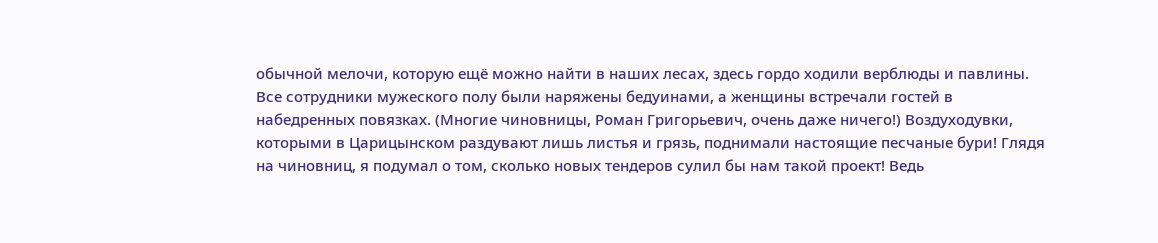обычной мелочи, которую ещё можно найти в наших лесах, здесь гордо ходили верблюды и павлины. Все сотрудники мужеского полу были наряжены бедуинами, а женщины встречали гостей в набедренных повязках. (Многие чиновницы, Роман Григорьевич, очень даже ничего!) Воздуходувки, которыми в Царицынском раздувают лишь листья и грязь, поднимали настоящие песчаные бури! Глядя на чиновниц, я подумал о том, сколько новых тендеров сулил бы нам такой проект! Ведь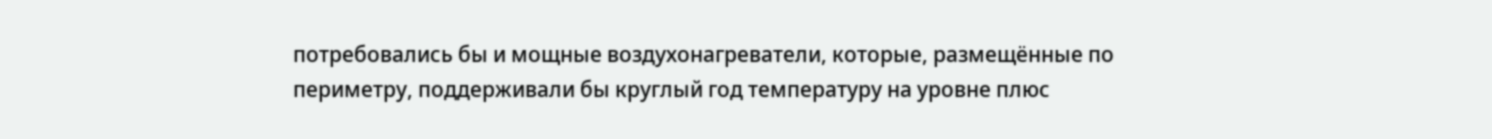потребовались бы и мощные воздухонагреватели, которые, размещённые по периметру, поддерживали бы круглый год температуру на уровне плюс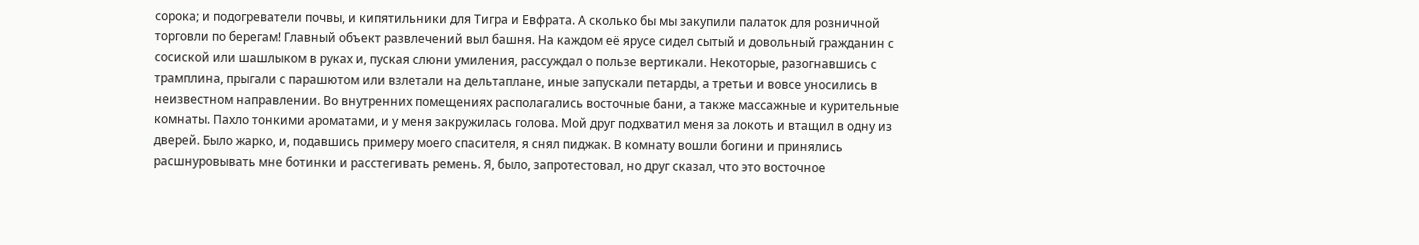сорока; и подогреватели почвы, и кипятильники для Тигра и Евфрата. А сколько бы мы закупили палаток для розничной торговли по берегам! Главный объект развлечений выл башня. На каждом её ярусе сидел сытый и довольный гражданин с сосиской или шашлыком в руках и, пуская слюни умиления, рассуждал о пользе вертикали. Некоторые, разогнавшись с трамплина, прыгали с парашютом или взлетали на дельтаплане, иные запускали петарды, а третьи и вовсе уносились в неизвестном направлении. Во внутренних помещениях располагались восточные бани, а также массажные и курительные комнаты. Пахло тонкими ароматами, и у меня закружилась голова. Мой друг подхватил меня за локоть и втащил в одну из дверей. Было жарко, и, подавшись примеру моего спасителя, я снял пиджак. В комнату вошли богини и принялись расшнуровывать мне ботинки и расстегивать ремень. Я, было, запротестовал, но друг сказал, что это восточное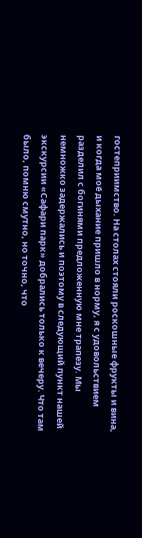гостеприимство. На столах стояли роскошные фрукты и вина, и когда моё дыхание пришло в норму, я с удовольствием разделил с богинями предложенную мне трапезу. Мы немножко задержались и поэтому в следующий пункт нашей экскурсии «Сафари парк» добрались только к вечеру. Что там было, помню смутно, но точно, что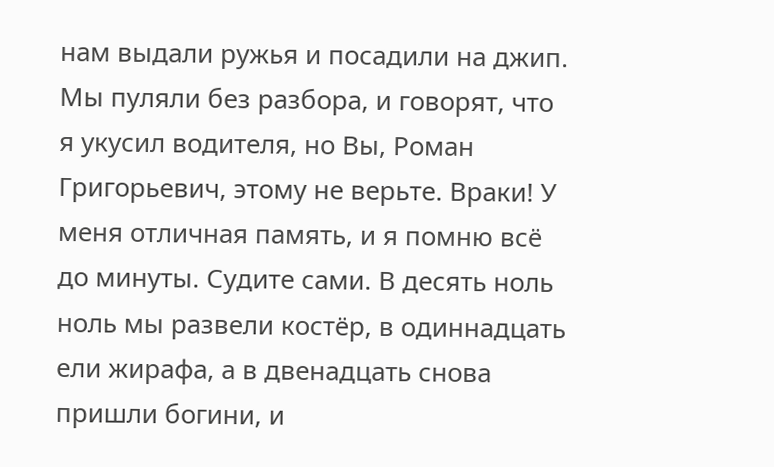нам выдали ружья и посадили на джип. Мы пуляли без разбора, и говорят, что я укусил водителя, но Вы, Роман Григорьевич, этому не верьте. Враки! У меня отличная память, и я помню всё до минуты. Судите сами. В десять ноль ноль мы развели костёр, в одиннадцать ели жирафа, а в двенадцать снова пришли богини, и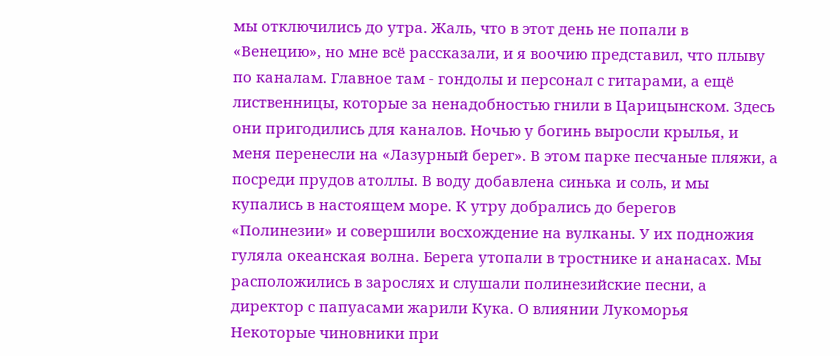мы отключились до утра. Жаль, что в этот день не попали в «Венецию», но мне всё рассказали, и я воочию представил, что плыву по каналам. Главное там - гондолы и персонал с гитарами, а ещё лиственницы, которые за ненадобностью гнили в Царицынском. Здесь они пригодились для каналов. Ночью у богинь выросли крылья, и меня перенесли на «Лазурный берег». В этом парке песчаные пляжи, а посреди прудов атоллы. В воду добавлена синька и соль, и мы купались в настоящем море. К утру добрались до берегов «Полинезии» и совершили восхождение на вулканы. У их подножия гуляла океанская волна. Берега утопали в тростнике и ананасах. Мы расположились в зарослях и слушали полинезийские песни, а директор с папуасами жарили Кука. О влиянии Лукоморья Некоторые чиновники при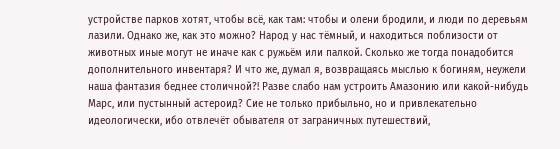устройстве парков хотят, чтобы всё, как там: чтобы и олени бродили, и люди по деревьям лазили. Однако же, как это можно? Народ у нас тёмный, и находиться поблизости от животных иные могут не иначе как с ружьём или палкой. Сколько же тогда понадобится дополнительного инвентаря? И что же, думал я, возвращаясь мыслью к богиням, неужели наша фантазия беднее столичной?! Разве слабо нам устроить Амазонию или какой-нибудь Марс, или пустынный астероид? Сие не только прибыльно, но и привлекательно идеологически, ибо отвлечёт обывателя от заграничных путешествий,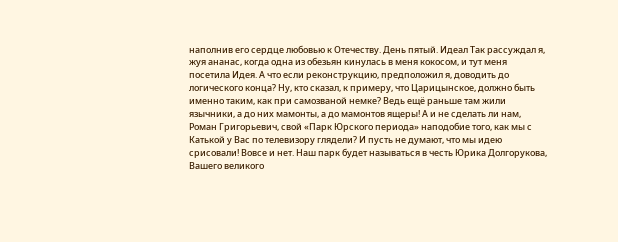наполнив его сердце любовью к Отечеству. День пятый. Идеал Так рассуждал я, жуя ананас, когда одна из обезьян кинулась в меня кокосом, и тут меня посетила Идея. А что если реконструкцию, предположил я, доводить до логического конца? Ну, кто сказал, к примеру, что Царицынское, должно быть именно таким, как при самозваной немке? Ведь ещё раньше там жили язычники, а до них мамонты, а до мамонтов ящеры! А и не сделать ли нам, Роман Григорьевич, свой «Парк Юрского периода» наподобие того, как мы с Катькой у Вас по телевизору глядели? И пусть не думают, что мы идею срисовали! Вовсе и нет. Наш парк будет называться в честь Юрика Долгорукова, Вашего великого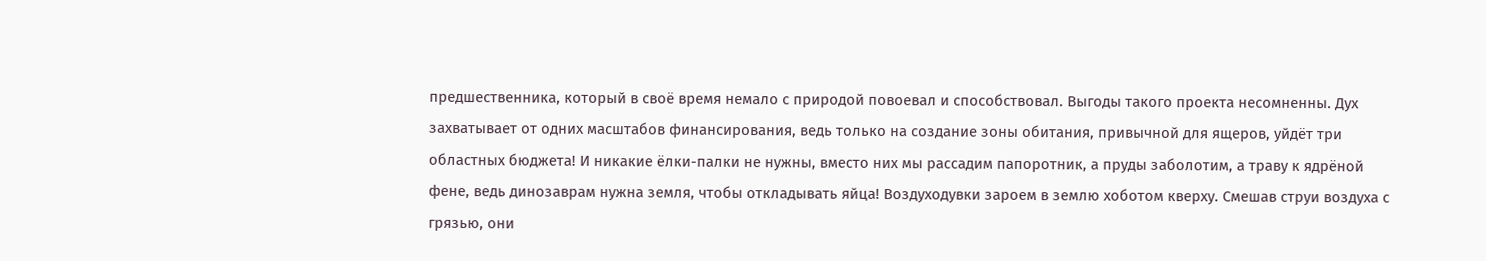предшественника, который в своё время немало с природой повоевал и способствовал. Выгоды такого проекта несомненны. Дух захватывает от одних масштабов финансирования, ведь только на создание зоны обитания, привычной для ящеров, уйдёт три областных бюджета! И никакие ёлки-палки не нужны, вместо них мы рассадим папоротник, а пруды заболотим, а траву к ядрёной фене, ведь динозаврам нужна земля, чтобы откладывать яйца! Воздуходувки зароем в землю хоботом кверху. Смешав струи воздуха с грязью, они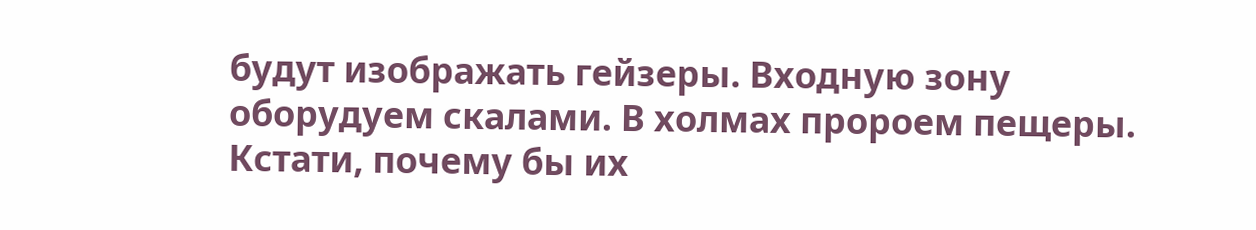будут изображать гейзеры. Входную зону оборудуем скалами. В холмах пророем пещеры. Кстати, почему бы их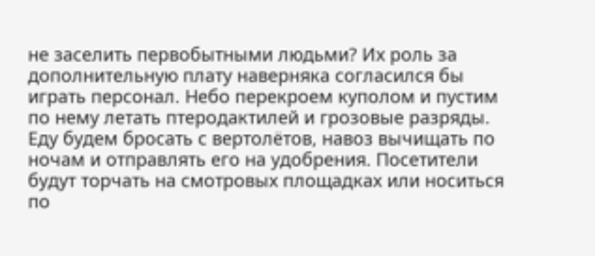не заселить первобытными людьми? Их роль за дополнительную плату наверняка согласился бы играть персонал. Небо перекроем куполом и пустим по нему летать птеродактилей и грозовые разряды. Еду будем бросать с вертолётов, навоз вычищать по ночам и отправлять его на удобрения. Посетители будут торчать на смотровых площадках или носиться по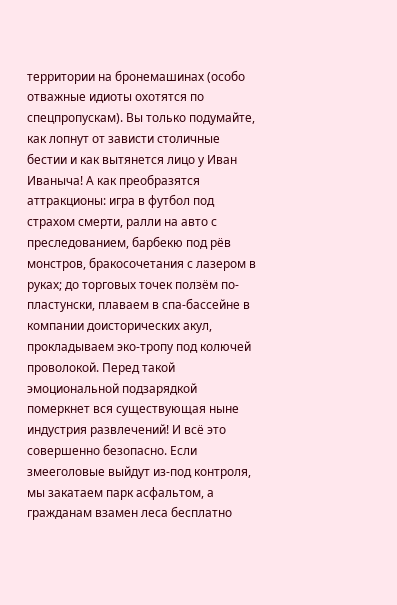территории на бронемашинах (особо отважные идиоты охотятся по спецпропускам). Вы только подумайте, как лопнут от зависти столичные бестии и как вытянется лицо у Иван Иваныча! А как преобразятся аттракционы: игра в футбол под страхом смерти, ралли на авто с преследованием, барбекю под рёв монстров, бракосочетания с лазером в руках; до торговых точек ползём по-пластунски, плаваем в спа-бассейне в компании доисторических акул, прокладываем эко-тропу под колючей проволокой. Перед такой эмоциональной подзарядкой померкнет вся существующая ныне индустрия развлечений! И всё это совершенно безопасно. Если змееголовые выйдут из-под контроля, мы закатаем парк асфальтом, а гражданам взамен леса бесплатно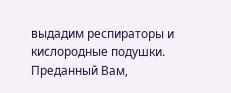выдадим респираторы и кислородные подушки. Преданный Вам,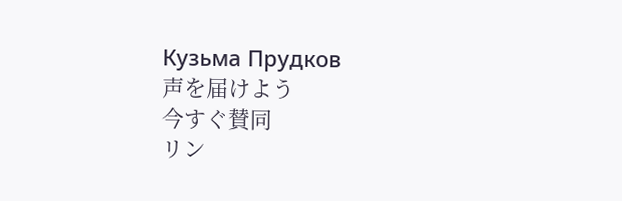Кузьма Прудков
声を届けよう
今すぐ賛同
リン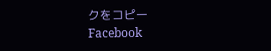クをコピー
Facebook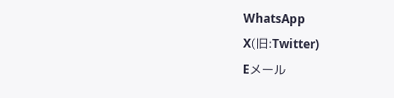WhatsApp
X(旧:Twitter)
Eメール